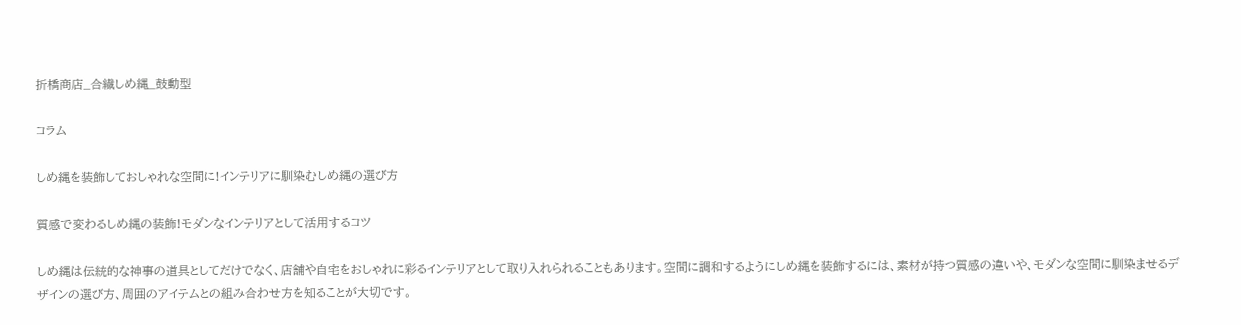折橋商店_合繊しめ縄_鼓動型

コラム

しめ縄を装飾しておしゃれな空間に!インテリアに馴染むしめ縄の選び方

質感で変わるしめ縄の装飾!モダンなインテリアとして活用するコツ

しめ縄は伝統的な神事の道具としてだけでなく、店舗や自宅をおしゃれに彩るインテリアとして取り入れられることもあります。空間に調和するようにしめ縄を装飾するには、素材が持つ質感の違いや、モダンな空間に馴染ませるデザインの選び方、周囲のアイテムとの組み合わせ方を知ることが大切です。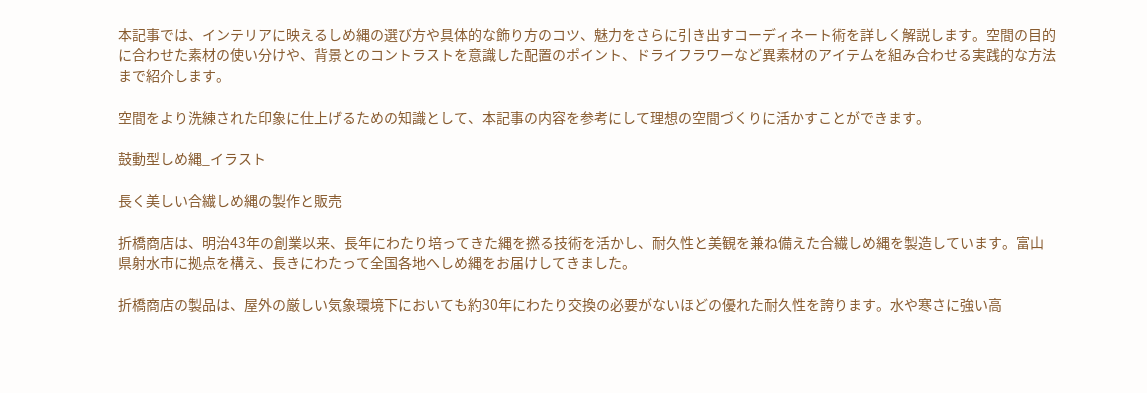本記事では、インテリアに映えるしめ縄の選び方や具体的な飾り方のコツ、魅力をさらに引き出すコーディネート術を詳しく解説します。空間の目的に合わせた素材の使い分けや、背景とのコントラストを意識した配置のポイント、ドライフラワーなど異素材のアイテムを組み合わせる実践的な方法まで紹介します。

空間をより洗練された印象に仕上げるための知識として、本記事の内容を参考にして理想の空間づくりに活かすことができます。

鼓動型しめ縄_イラスト

長く美しい合繊しめ縄の製作と販売

折橋商店は、明治43年の創業以来、長年にわたり培ってきた縄を撚る技術を活かし、耐久性と美観を兼ね備えた合繊しめ縄を製造しています。富山県射水市に拠点を構え、長きにわたって全国各地へしめ縄をお届けしてきました。

折橋商店の製品は、屋外の厳しい気象環境下においても約30年にわたり交換の必要がないほどの優れた耐久性を誇ります。水や寒さに強い高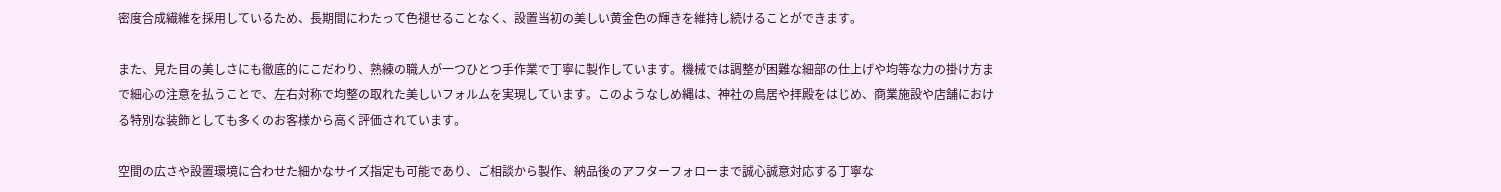密度合成繊維を採用しているため、長期間にわたって色褪せることなく、設置当初の美しい黄金色の輝きを維持し続けることができます。

また、見た目の美しさにも徹底的にこだわり、熟練の職人が一つひとつ手作業で丁寧に製作しています。機械では調整が困難な細部の仕上げや均等な力の掛け方まで細心の注意を払うことで、左右対称で均整の取れた美しいフォルムを実現しています。このようなしめ縄は、神社の鳥居や拝殿をはじめ、商業施設や店舗における特別な装飾としても多くのお客様から高く評価されています。

空間の広さや設置環境に合わせた細かなサイズ指定も可能であり、ご相談から製作、納品後のアフターフォローまで誠心誠意対応する丁寧な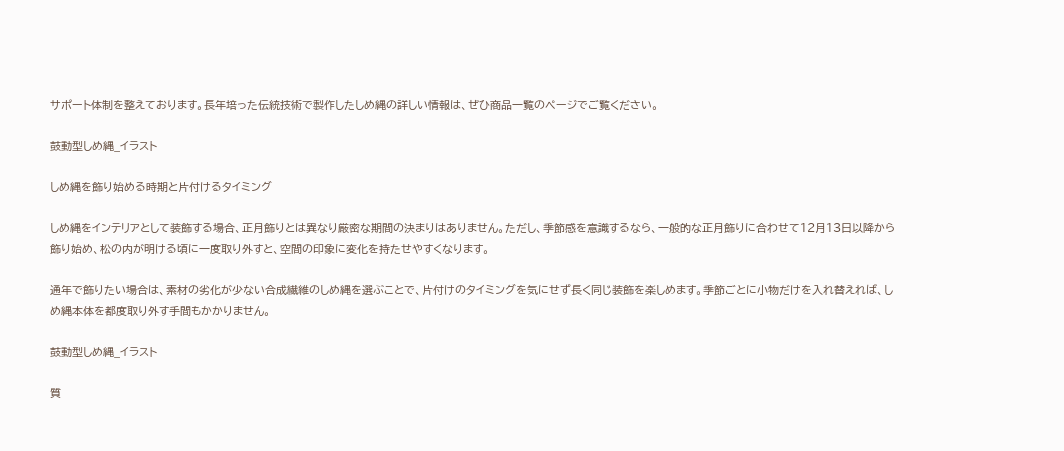サポート体制を整えております。長年培った伝統技術で製作したしめ縄の詳しい情報は、ぜひ商品一覧のページでご覧ください。

鼓動型しめ縄_イラスト

しめ縄を飾り始める時期と片付けるタイミング

しめ縄をインテリアとして装飾する場合、正月飾りとは異なり厳密な期間の決まりはありません。ただし、季節感を意識するなら、一般的な正月飾りに合わせて12月13日以降から飾り始め、松の内が明ける頃に一度取り外すと、空間の印象に変化を持たせやすくなります。

通年で飾りたい場合は、素材の劣化が少ない合成繊維のしめ縄を選ぶことで、片付けのタイミングを気にせず長く同じ装飾を楽しめます。季節ごとに小物だけを入れ替えれば、しめ縄本体を都度取り外す手間もかかりません。

鼓動型しめ縄_イラスト

質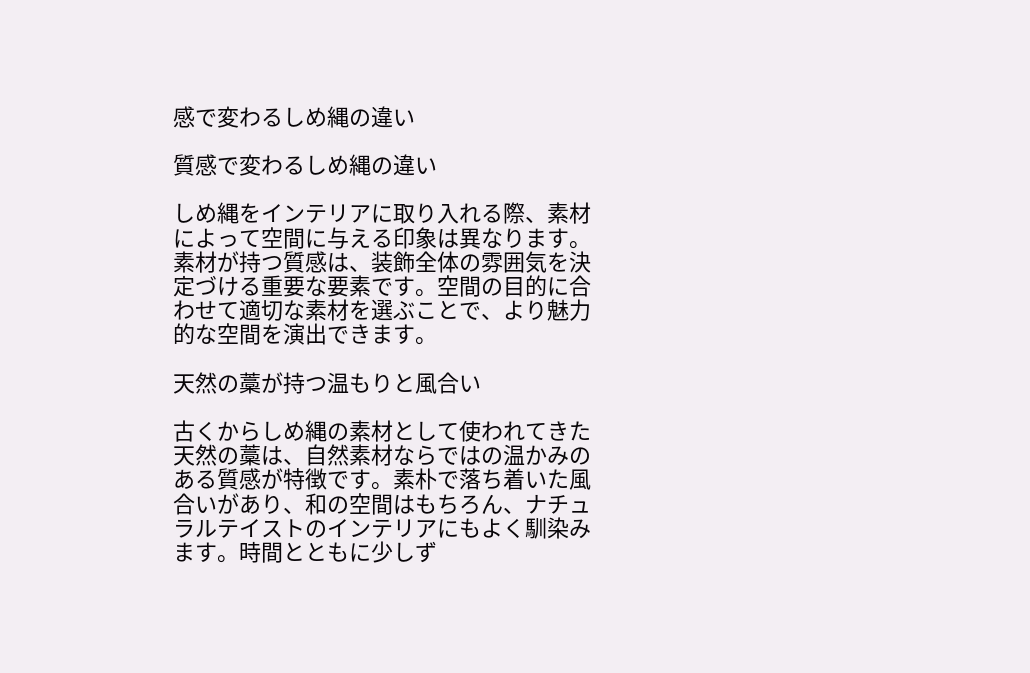感で変わるしめ縄の違い

質感で変わるしめ縄の違い

しめ縄をインテリアに取り入れる際、素材によって空間に与える印象は異なります。素材が持つ質感は、装飾全体の雰囲気を決定づける重要な要素です。空間の目的に合わせて適切な素材を選ぶことで、より魅力的な空間を演出できます。

天然の藁が持つ温もりと風合い

古くからしめ縄の素材として使われてきた天然の藁は、自然素材ならではの温かみのある質感が特徴です。素朴で落ち着いた風合いがあり、和の空間はもちろん、ナチュラルテイストのインテリアにもよく馴染みます。時間とともに少しず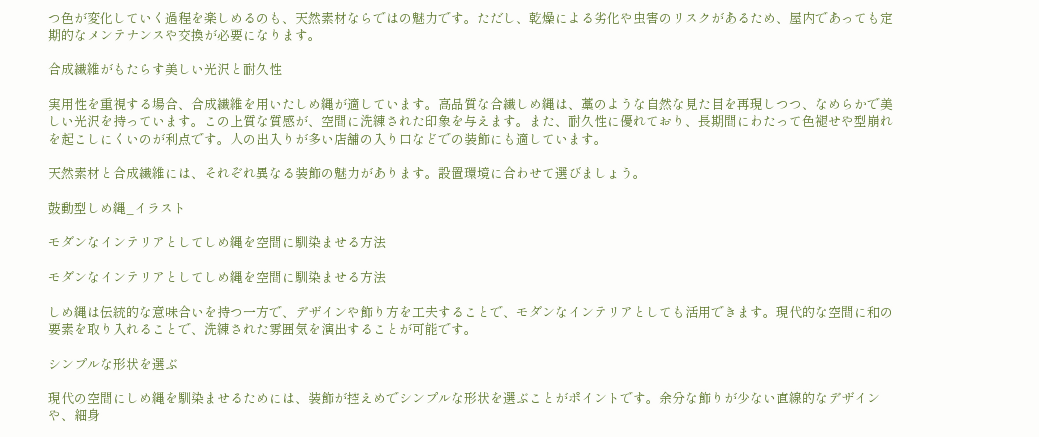つ色が変化していく過程を楽しめるのも、天然素材ならではの魅力です。ただし、乾燥による劣化や虫害のリスクがあるため、屋内であっても定期的なメンテナンスや交換が必要になります。

合成繊維がもたらす美しい光沢と耐久性

実用性を重視する場合、合成繊維を用いたしめ縄が適しています。高品質な合繊しめ縄は、藁のような自然な見た目を再現しつつ、なめらかで美しい光沢を持っています。この上質な質感が、空間に洗練された印象を与えます。また、耐久性に優れており、長期間にわたって色褪せや型崩れを起こしにくいのが利点です。人の出入りが多い店舗の入り口などでの装飾にも適しています。

天然素材と合成繊維には、それぞれ異なる装飾の魅力があります。設置環境に合わせて選びましょう。

鼓動型しめ縄_イラスト

モダンなインテリアとしてしめ縄を空間に馴染ませる方法

モダンなインテリアとしてしめ縄を空間に馴染ませる方法

しめ縄は伝統的な意味合いを持つ一方で、デザインや飾り方を工夫することで、モダンなインテリアとしても活用できます。現代的な空間に和の要素を取り入れることで、洗練された雰囲気を演出することが可能です。

シンプルな形状を選ぶ

現代の空間にしめ縄を馴染ませるためには、装飾が控えめでシンプルな形状を選ぶことがポイントです。余分な飾りが少ない直線的なデザインや、細身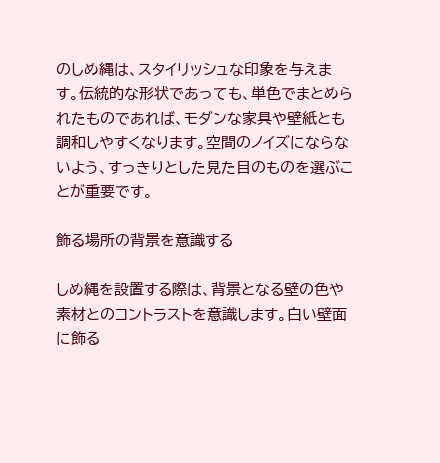のしめ縄は、スタイリッシュな印象を与えます。伝統的な形状であっても、単色でまとめられたものであれば、モダンな家具や壁紙とも調和しやすくなります。空間のノイズにならないよう、すっきりとした見た目のものを選ぶことが重要です。

飾る場所の背景を意識する

しめ縄を設置する際は、背景となる壁の色や素材とのコントラストを意識します。白い壁面に飾る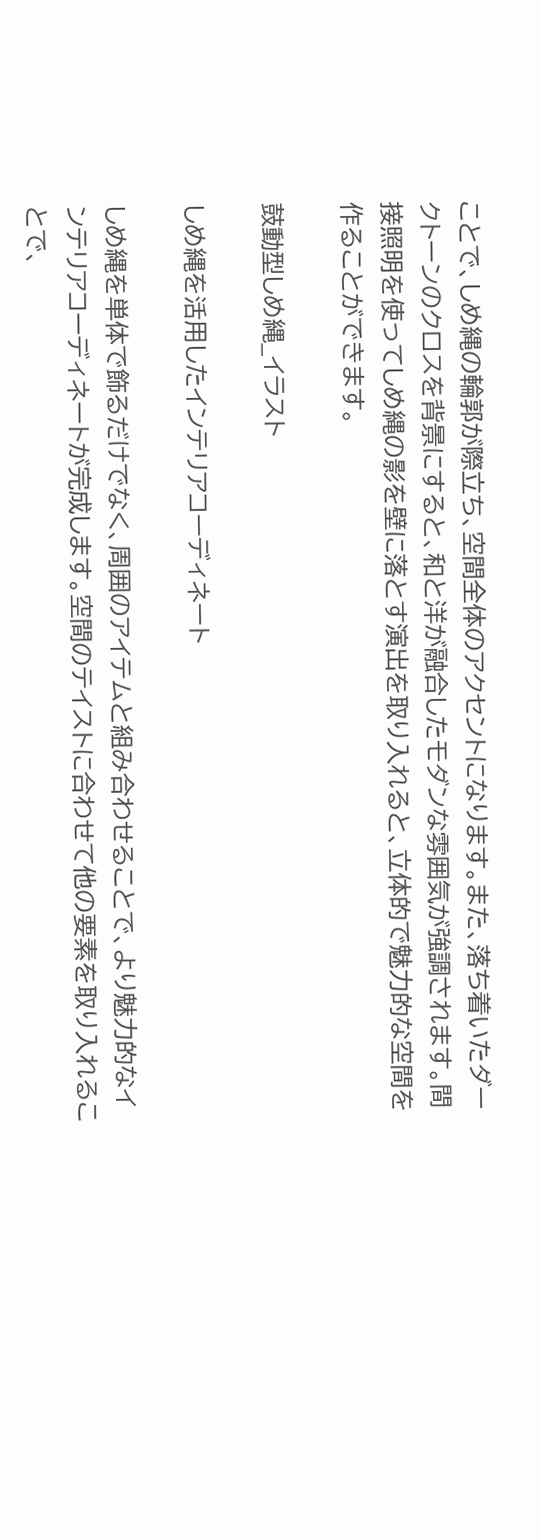ことで、しめ縄の輪郭が際立ち、空間全体のアクセントになります。また、落ち着いたダークトーンのクロスを背景にすると、和と洋が融合したモダンな雰囲気が強調されます。間接照明を使ってしめ縄の影を壁に落とす演出を取り入れると、立体的で魅力的な空間を作ることができます。

鼓動型しめ縄_イラスト

しめ縄を活用したインテリアコーディネート

しめ縄を単体で飾るだけでなく、周囲のアイテムと組み合わせることで、より魅力的なインテリアコーディネートが完成します。空間のテイストに合わせて他の要素を取り入れることで、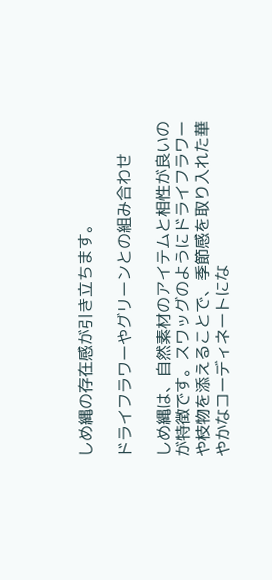しめ縄の存在感が引き立ちます。

ドライフラワーやグリーンとの組み合わせ

しめ縄は、自然素材のアイテムと相性が良いのが特徴です。スワッグのようにドライフラワーや枝物を添えることで、季節感を取り入れた華やかなコーディネートにな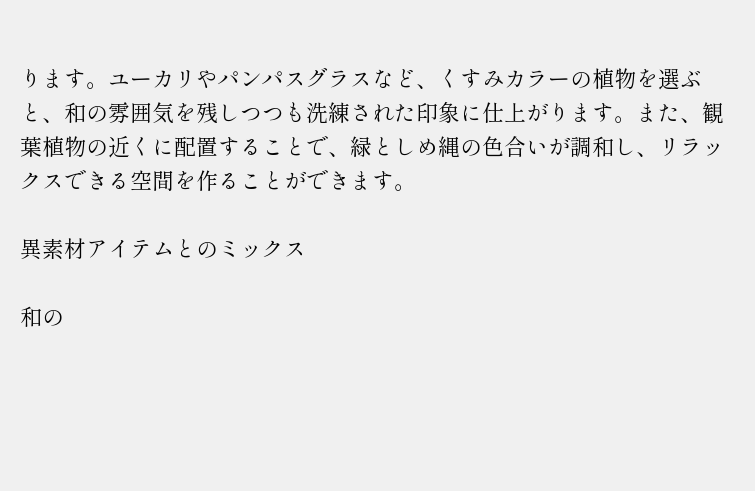ります。ユーカリやパンパスグラスなど、くすみカラーの植物を選ぶと、和の雰囲気を残しつつも洗練された印象に仕上がります。また、観葉植物の近くに配置することで、緑としめ縄の色合いが調和し、リラックスできる空間を作ることができます。

異素材アイテムとのミックス

和の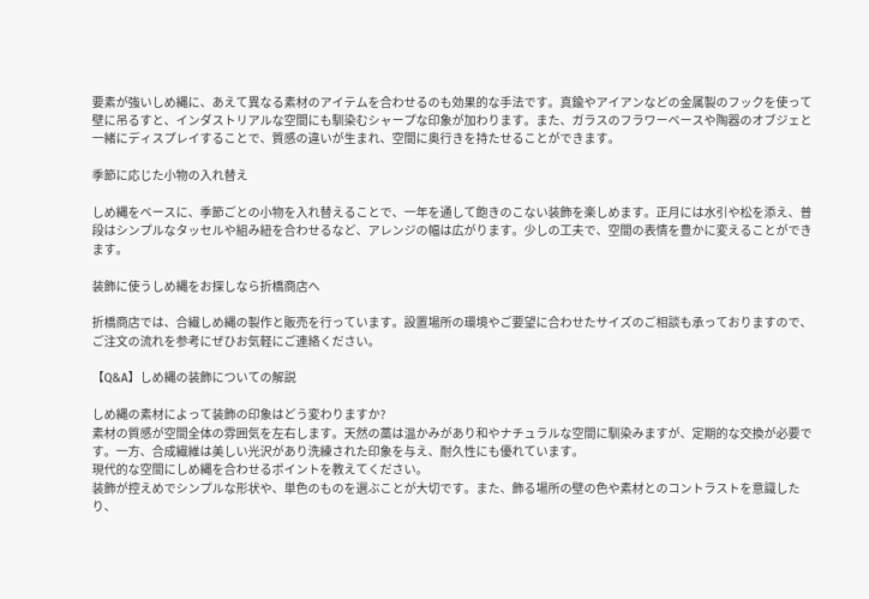要素が強いしめ縄に、あえて異なる素材のアイテムを合わせるのも効果的な手法です。真鍮やアイアンなどの金属製のフックを使って壁に吊るすと、インダストリアルな空間にも馴染むシャープな印象が加わります。また、ガラスのフラワーベースや陶器のオブジェと一緒にディスプレイすることで、質感の違いが生まれ、空間に奥行きを持たせることができます。

季節に応じた小物の入れ替え

しめ縄をベースに、季節ごとの小物を入れ替えることで、一年を通して飽きのこない装飾を楽しめます。正月には水引や松を添え、普段はシンプルなタッセルや組み紐を合わせるなど、アレンジの幅は広がります。少しの工夫で、空間の表情を豊かに変えることができます。

装飾に使うしめ縄をお探しなら折橋商店へ

折橋商店では、合繊しめ縄の製作と販売を行っています。設置場所の環境やご要望に合わせたサイズのご相談も承っておりますので、ご注文の流れを参考にぜひお気軽にご連絡ください。

【Q&A】しめ縄の装飾についての解説

しめ縄の素材によって装飾の印象はどう変わりますか?
素材の質感が空間全体の雰囲気を左右します。天然の藁は温かみがあり和やナチュラルな空間に馴染みますが、定期的な交換が必要です。一方、合成繊維は美しい光沢があり洗練された印象を与え、耐久性にも優れています。
現代的な空間にしめ縄を合わせるポイントを教えてください。
装飾が控えめでシンプルな形状や、単色のものを選ぶことが大切です。また、飾る場所の壁の色や素材とのコントラストを意識したり、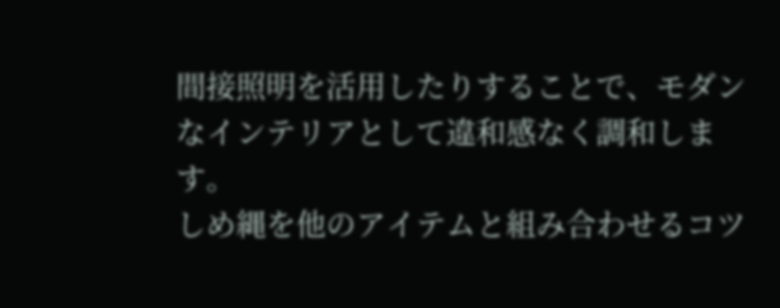間接照明を活用したりすることで、モダンなインテリアとして違和感なく調和します。
しめ縄を他のアイテムと組み合わせるコツ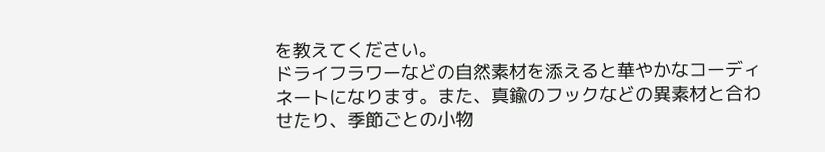を教えてください。
ドライフラワーなどの自然素材を添えると華やかなコーディネートになります。また、真鍮のフックなどの異素材と合わせたり、季節ごとの小物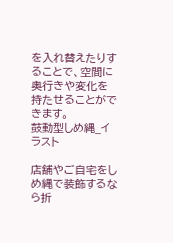を入れ替えたりすることで、空間に奥行きや変化を持たせることができます。
鼓動型しめ縄_イラスト

店舗やご自宅をしめ縄で装飾するなら折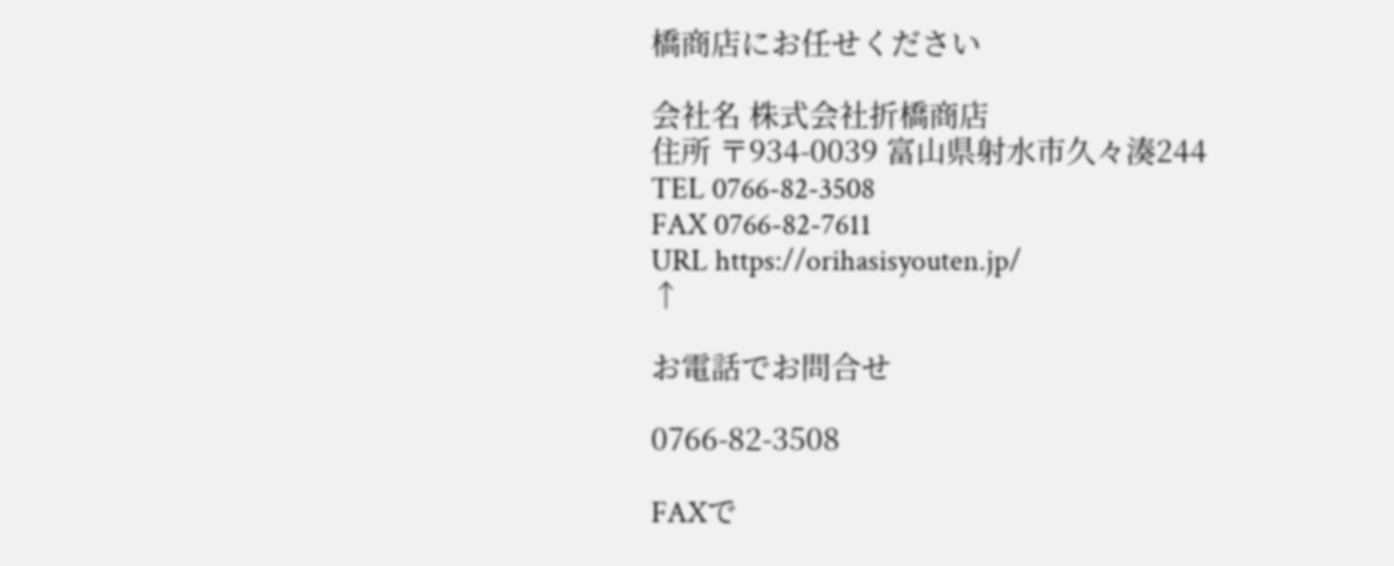橋商店にお任せください

会社名 株式会社折橋商店
住所 〒934-0039 富山県射水市久々湊244
TEL 0766-82-3508
FAX 0766-82-7611
URL https://orihasisyouten.jp/
↑

お電話でお問合せ

0766-82-3508

FAXで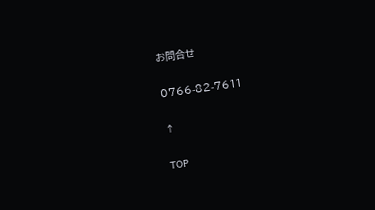お問合せ

0766-82-7611

↑

TOP